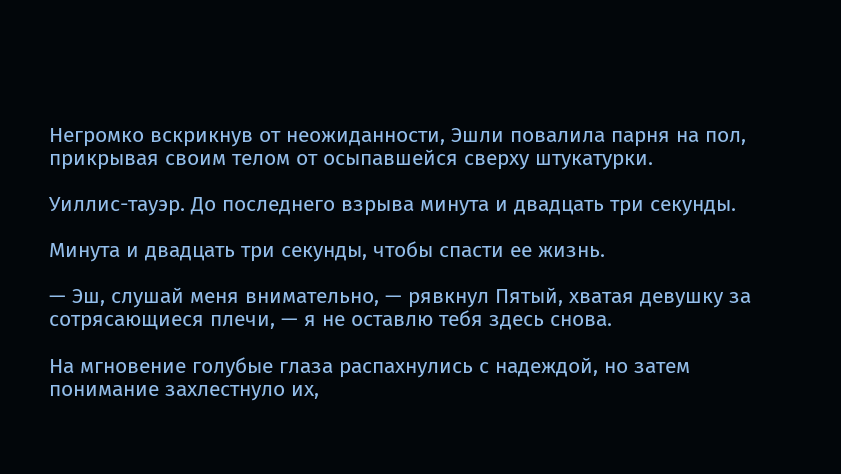Негромко вскрикнув от неожиданности, Эшли повалила парня на пол, прикрывая своим телом от осыпавшейся сверху штукатурки.

Уиллис-тауэр. До последнего взрыва минута и двадцать три секунды.

Минута и двадцать три секунды, чтобы спасти ее жизнь.

— Эш, слушай меня внимательно, — рявкнул Пятый, хватая девушку за сотрясающиеся плечи, — я не оставлю тебя здесь снова.

На мгновение голубые глаза распахнулись с надеждой, но затем понимание захлестнуло их,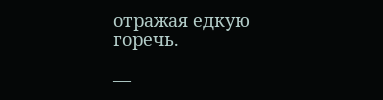отражая едкую горечь.

—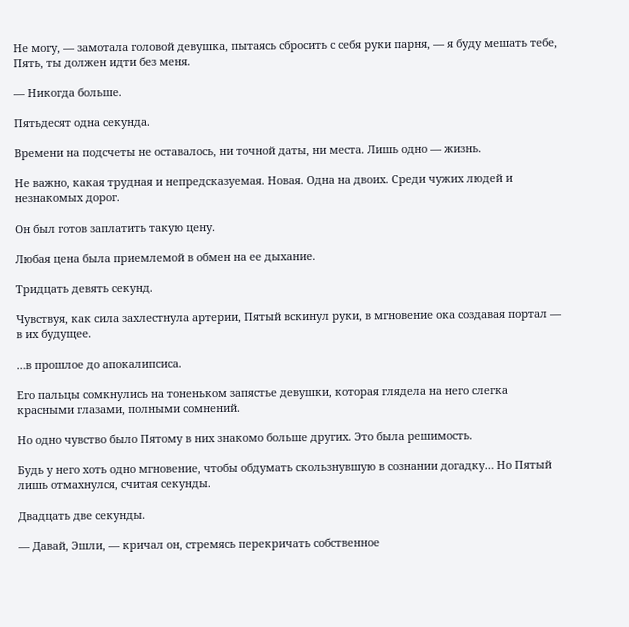Не могу, — замотала головой девушка, пытаясь сбросить с себя руки парня, — я буду мешать тебе, Пять, ты должен идти без меня.

— Никогда больше.

Пятьдесят одна секунда.

Времени на подсчеты не оставалось, ни точной даты, ни места. Лишь одно — жизнь.

Не важно, какая трудная и непредсказуемая. Новая. Одна на двоих. Среди чужих людей и незнакомых дорог.

Он был готов заплатить такую цену.

Любая цена была приемлемой в обмен на ее дыхание.

Тридцать девять секунд.

Чувствуя, как сила захлестнула артерии, Пятый вскинул руки, в мгновение ока создавая портал — в их будущее.

…в прошлое до апокалипсиса.

Его пальцы сомкнулись на тоненьком запястье девушки, которая глядела на него слегка красными глазами, полными сомнений.

Но одно чувство было Пятому в них знакомо больше других. Это была решимость.

Будь у него хоть одно мгновение, чтобы обдумать скользнувшую в сознании догадку… Но Пятый лишь отмахнулся, считая секунды.

Двадцать две секунды.

— Давай, Эшли, — кричал он, стремясь перекричать собственное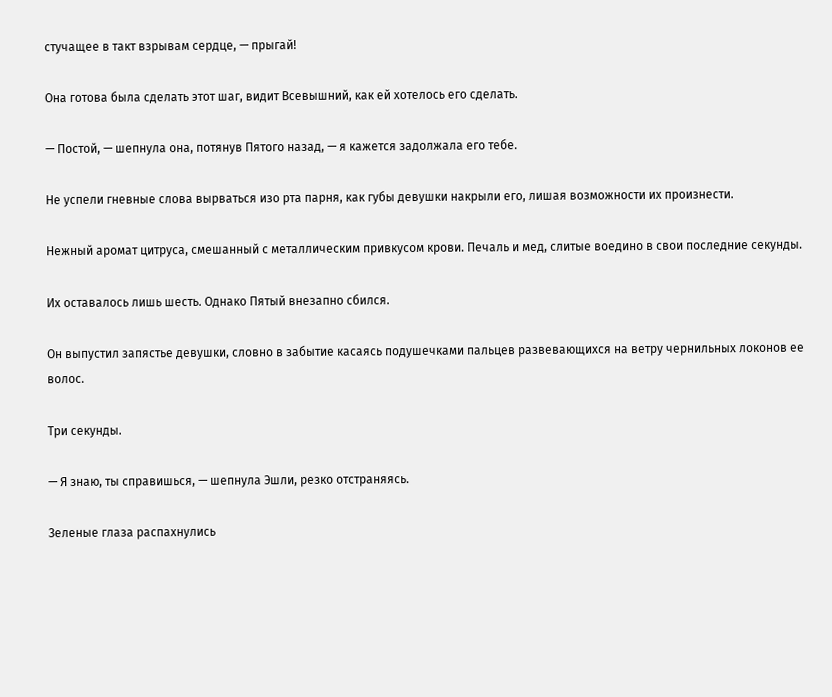стучащее в такт взрывам сердце, — прыгай!

Она готова была сделать этот шаг, видит Всевышний, как ей хотелось его сделать.

— Постой, — шепнула она, потянув Пятого назад, — я кажется задолжала его тебе.

Не успели гневные слова вырваться изо рта парня, как губы девушки накрыли его, лишая возможности их произнести.

Нежный аромат цитруса, смешанный с металлическим привкусом крови. Печаль и мед, слитые воедино в свои последние секунды.

Их оставалось лишь шесть. Однако Пятый внезапно сбился.

Он выпустил запястье девушки, словно в забытие касаясь подушечками пальцев развевающихся на ветру чернильных локонов ее волос.

Три секунды.

— Я знаю, ты справишься, — шепнула Эшли, резко отстраняясь.

Зеленые глаза распахнулись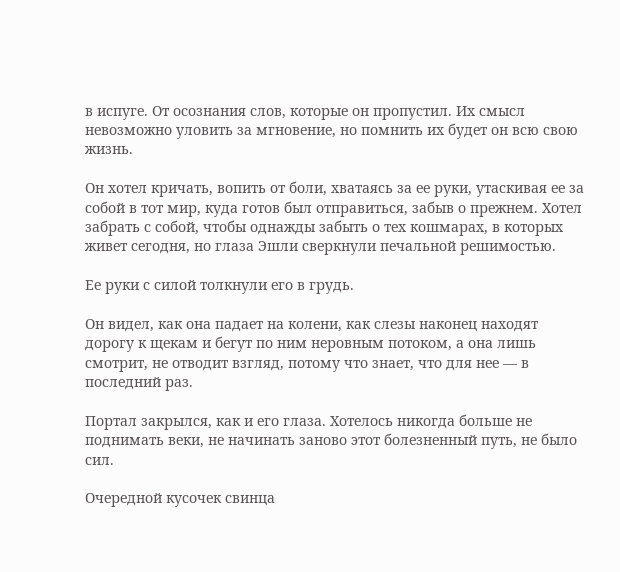в испуге. От осознания слов, которые он пропустил. Их смысл невозможно уловить за мгновение, но помнить их будет он всю свою жизнь.

Он хотел кричать, вопить от боли, хватаясь за ее руки, утаскивая ее за собой в тот мир, куда готов был отправиться, забыв о прежнем. Хотел забрать с собой, чтобы однажды забыть о тех кошмарах, в которых живет сегодня, но глаза Эшли сверкнули печальной решимостью.

Ее руки с силой толкнули его в грудь.

Он видел, как она падает на колени, как слезы наконец находят дорогу к щекам и бегут по ним неровным потоком, а она лишь смотрит, не отводит взгляд, потому что знает, что для нее — в последний раз.

Портал закрылся, как и его глаза. Хотелось никогда больше не поднимать веки, не начинать заново этот болезненный путь, не было сил.

Очередной кусочек свинца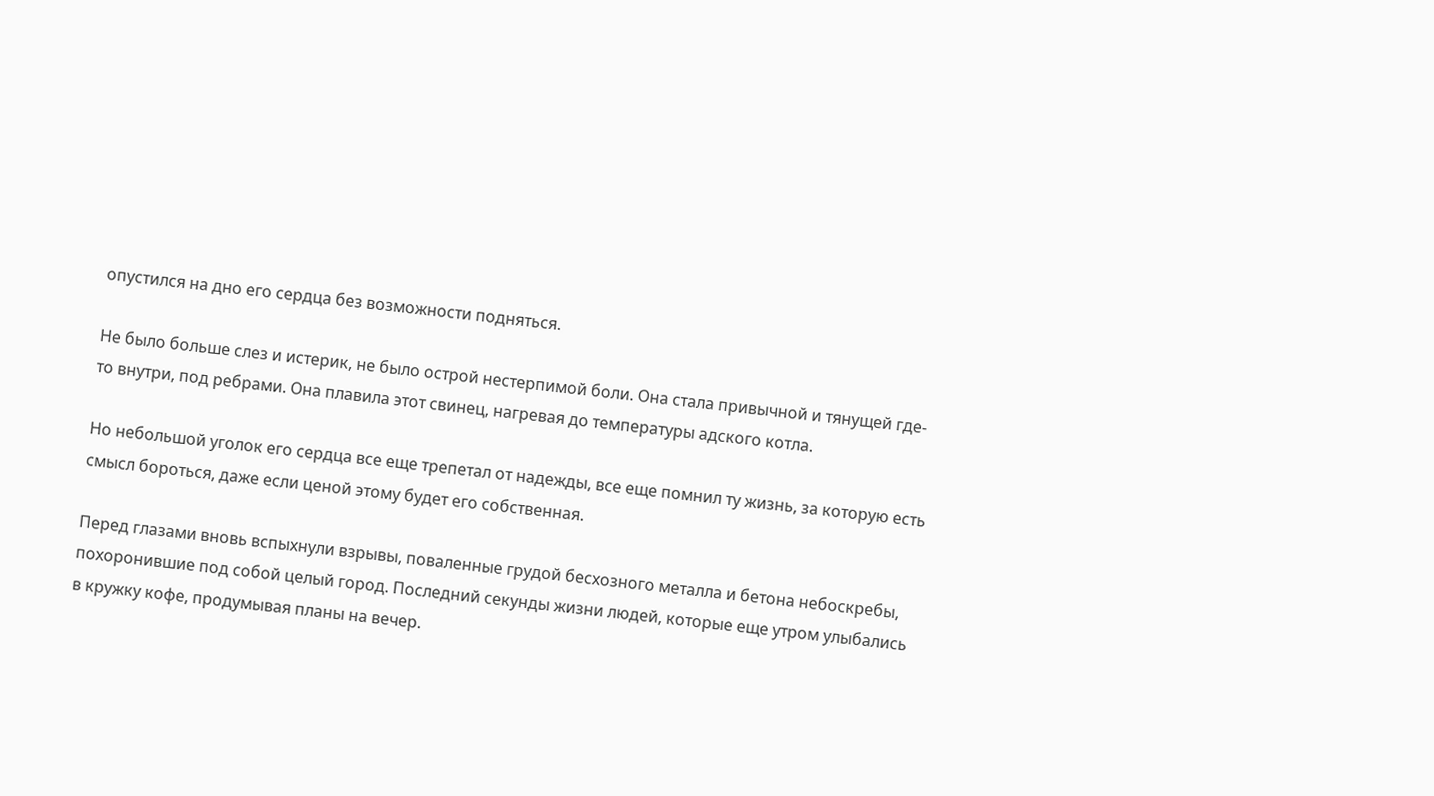опустился на дно его сердца без возможности подняться.

Не было больше слез и истерик, не было острой нестерпимой боли. Она стала привычной и тянущей где-то внутри, под ребрами. Она плавила этот свинец, нагревая до температуры адского котла.

Но небольшой уголок его сердца все еще трепетал от надежды, все еще помнил ту жизнь, за которую есть смысл бороться, даже если ценой этому будет его собственная.

Перед глазами вновь вспыхнули взрывы, поваленные грудой бесхозного металла и бетона небоскребы, похоронившие под собой целый город. Последний секунды жизни людей, которые еще утром улыбались в кружку кофе, продумывая планы на вечер.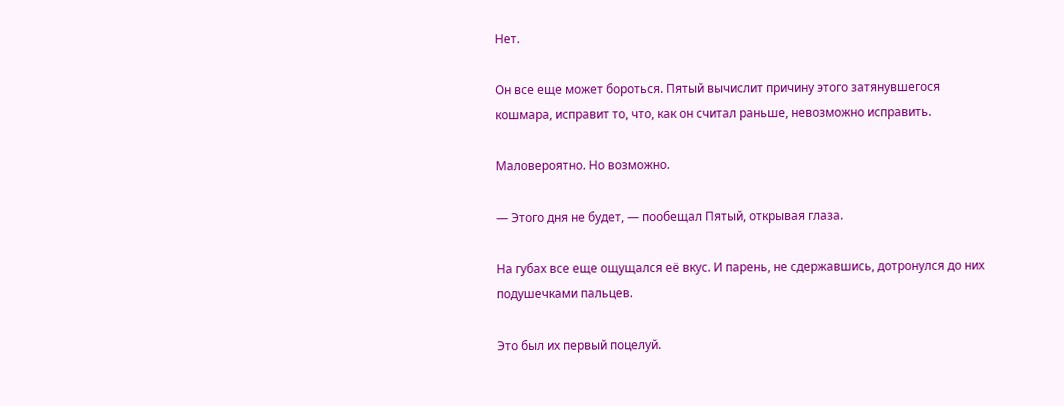Нет.

Он все еще может бороться. Пятый вычислит причину этого затянувшегося кошмара, исправит то, что, как он считал раньше, невозможно исправить.

Маловероятно. Но возможно.

— Этого дня не будет, — пообещал Пятый, открывая глаза.

На губах все еще ощущался её вкус. И парень, не сдержавшись, дотронулся до них подушечками пальцев.

Это был их первый поцелуй.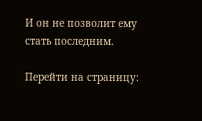И он не позволит ему стать последним.

Перейти на страницу: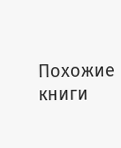Похожие книги